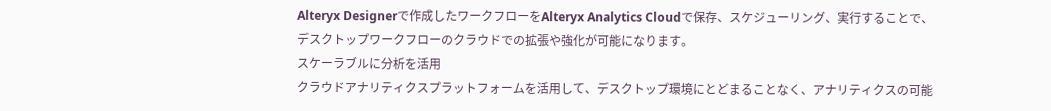Alteryx Designerで作成したワークフローをAlteryx Analytics Cloudで保存、スケジューリング、実行することで、デスクトップワークフローのクラウドでの拡張や強化が可能になります。
スケーラブルに分析を活用
クラウドアナリティクスプラットフォームを活用して、デスクトップ環境にとどまることなく、アナリティクスの可能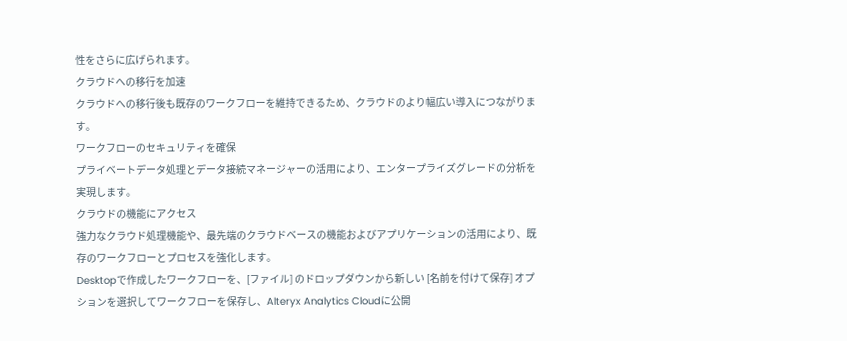性をさらに広げられます。
クラウドへの移行を加速
クラウドへの移行後も既存のワークフローを維持できるため、クラウドのより幅広い導入につながります。
ワークフローのセキュリティを確保
プライベートデータ処理とデータ接続マネージャーの活用により、エンタープライズグレードの分析を実現します。
クラウドの機能にアクセス
強力なクラウド処理機能や、最先端のクラウドベースの機能およびアプリケーションの活用により、既存のワークフローとプロセスを強化します。
Desktopで作成したワークフローを、[ファイル] のドロップダウンから新しい [名前を付けて保存] オプションを選択してワークフローを保存し、Alteryx Analytics Cloudに公開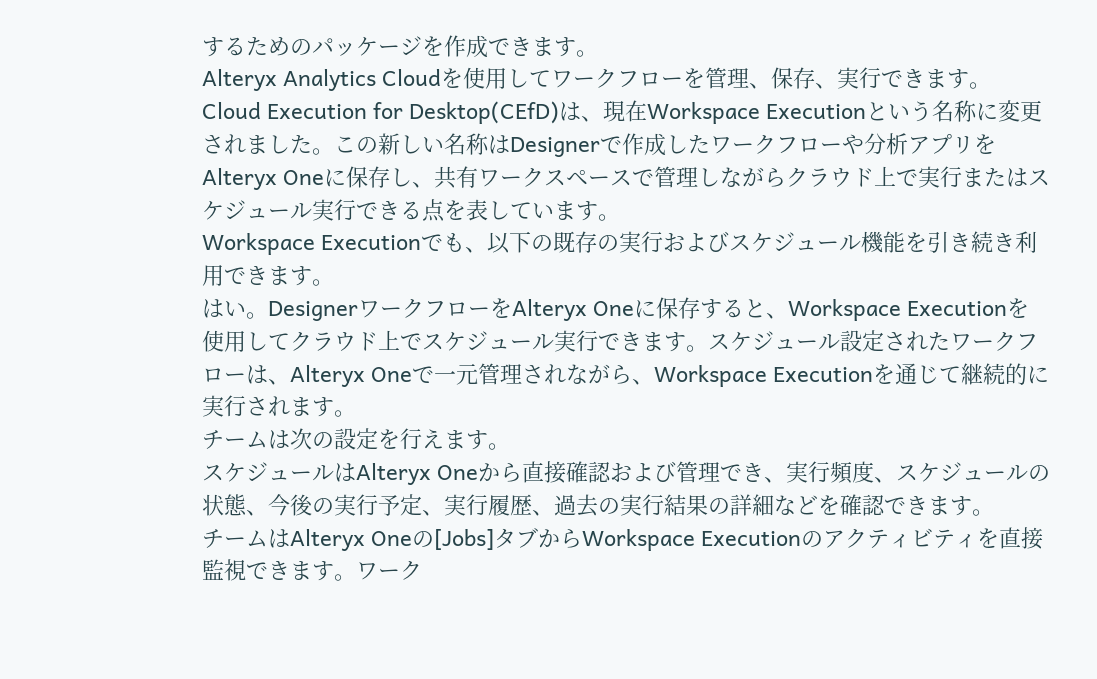するためのパッケージを作成できます。
Alteryx Analytics Cloudを使用してワークフローを管理、保存、実行できます。
Cloud Execution for Desktop(CEfD)は、現在Workspace Executionという名称に変更されました。この新しい名称はDesignerで作成したワークフローや分析アプリをAlteryx Oneに保存し、共有ワークスペースで管理しながらクラウド上で実行またはスケジュール実行できる点を表しています。
Workspace Executionでも、以下の既存の実行およびスケジュール機能を引き続き利用できます。
はい。DesignerワークフローをAlteryx Oneに保存すると、Workspace Executionを使用してクラウド上でスケジュール実行できます。スケジュール設定されたワークフローは、Alteryx Oneで一元管理されながら、Workspace Executionを通じて継続的に実行されます。
チームは次の設定を行えます。
スケジュールはAlteryx Oneから直接確認および管理でき、実行頻度、スケジュールの状態、今後の実行予定、実行履歴、過去の実行結果の詳細などを確認できます。
チームはAlteryx Oneの[Jobs]タブからWorkspace Executionのアクティビティを直接監視できます。ワーク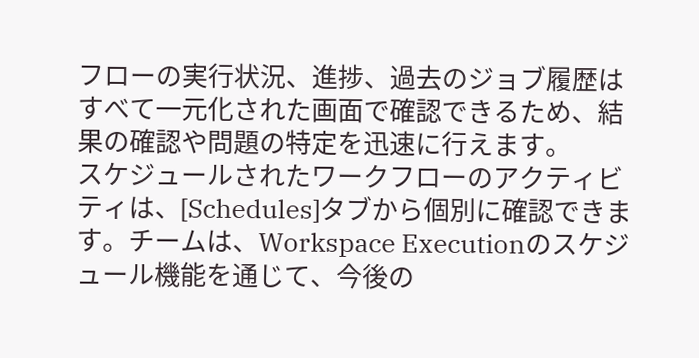フローの実行状況、進捗、過去のジョブ履歴はすべて一元化された画面で確認できるため、結果の確認や問題の特定を迅速に行えます。
スケジュールされたワークフローのアクティビティは、[Schedules]タブから個別に確認できます。チームは、Workspace Executionのスケジュール機能を通じて、今後の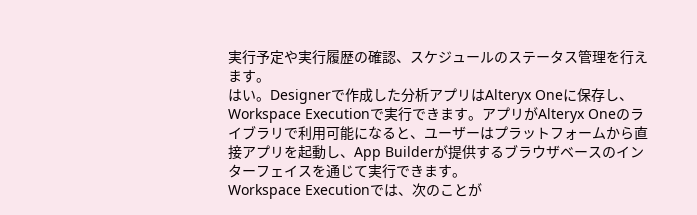実行予定や実行履歴の確認、スケジュールのステータス管理を行えます。
はい。Designerで作成した分析アプリはAlteryx Oneに保存し、Workspace Executionで実行できます。アプリがAlteryx Oneのライブラリで利用可能になると、ユーザーはプラットフォームから直接アプリを起動し、App Builderが提供するブラウザベースのインターフェイスを通じて実行できます。
Workspace Executionでは、次のことが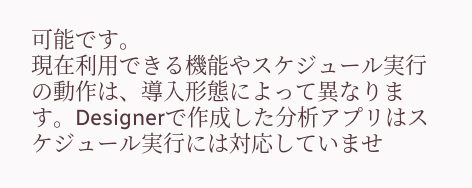可能です。
現在利用できる機能やスケジュール実行の動作は、導入形態によって異なります。Designerで作成した分析アプリはスケジュール実行には対応していませ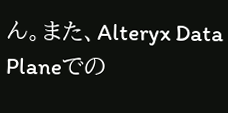ん。また、Alteryx Data Planeでの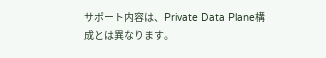サポート内容は、Private Data Plane構成とは異なります。